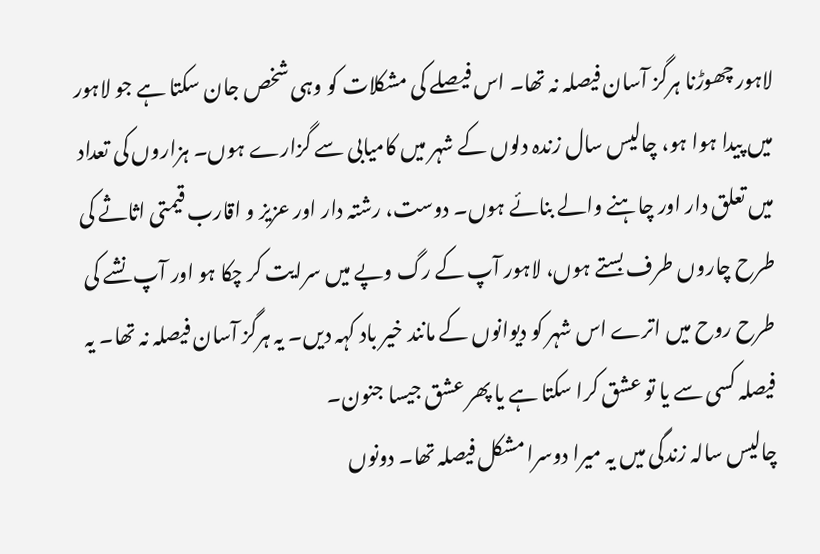لاہور چھوڑنا ہرگز آسان فیصلہ نہ تھا۔ اس فیصلے کی مشکلات کو وہی شخص جان سکتا ہے جو لاہور میں پیدا ہوا ہو، چالیس سال زندہ دلوں کے شہر میں کامیابی سے گزارے ہوں۔ ہزاروں کی تعداد میں تعلق دار اور چاہنے والے بنائے ہوں۔ دوست، رشتہ دار اور عزیز و اقارب قیمتی اثاثے کی طرح چاروں طرف بستے ہوں، لاہور آپ کے رگ وپے میں سرایت کر چکا ہو اور آپ نشے کی طرح روح میں اترے اس شہر کو دیوانوں کے مانند خیر باد کہہ دیں۔ یہ ہرگز آسان فیصلہ نہ تھا۔ یہ فیصلہ کسی سے یا تو عشق کرا سکتا ہے یا پھر عشق جیسا جنون۔
چالیس سالہ زندگی میں یہ میرا دوسرا مشکل فیصلہ تھا۔ دونوں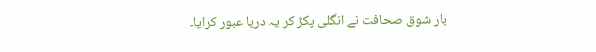بار شوق صحافت نے انگلی پکڑ کر یہ دریا عبور کرایا۔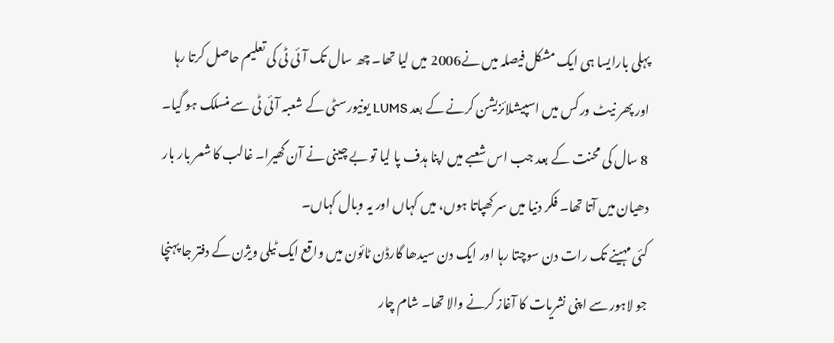پہلی بارایسا ہی ایک مشکل فیصلہ میں نے2006 میں لیا تھا۔ چھ سال تک آئی ٹی کی تعلیم حاصل کرتا رہا اور پھر نیٹ ورکس میں اسپیشلائزیشن کرنے کے بعد LUMS یونیورسٹی کے شعبہ آئی ٹی سے منسلک ہو گیا۔ 8 سال کی محنت کے بعد جب اس شعبے میں اپنا ہدف پا لیا تو بے چینی نے آن گھیرا۔ غالب کا شعر بار بار دھیان میں آتا تھا۔ فکر دنیا میں سر کھپاتا ہوں، میں کہاں اور یہ وبال کہاں۔
کئی مہینے تک رات دن سوچتا رہا اور ایک دن سیدھا گارڈن ٹائون میں واقع ایک ٹیلی ویژن کے دفتر جا پہنچا جو لاہور سے اپنی نشریات کا آغاز کرنے والا تھا۔ شام چار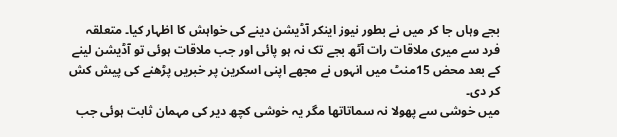بجے وہاں جا کر میں نے بطور نیوز اینکر آڈیشن دینے کی خواہش کا اظہار کیا۔ متعلقہ فرد سے میری ملاقات رات آٹھ بجے تک نہ ہو پائی اور جب ملاقات ہوئی تو آڈیشن لینے کے بعد محض 15منٹ میں انہوں نے مجھے اپنی اسکرین پر خبریں پڑھنے کی پیش کش کر دی۔
میں خوشی سے پھولا نہ سماتاتھا مگر یہ خوشی کچھ دیر کی مہمان ثابت ہوئی جب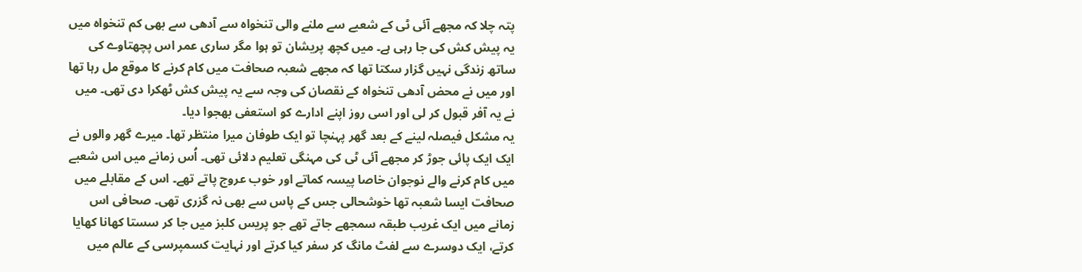پتہ چلا کہ مجھے آئی ٹی کے شعبے سے ملنے والی تنخواہ سے آدھی سے بھی کم تنخواہ میں یہ پیش کش کی جا رہی ہے۔ میں کچھ پریشان تو ہوا مگر ساری عمر اس پچھتاوے کی ساتھ زندگی نہیں گزار سکتا تھا کہ مجھے شعبہ صحافت میں کام کرنے کا موقع مل رہا تھا اور میں نے محض آدھی تنخواہ کے نقصان کی وجہ سے یہ پیش کش ٹھکرا دی تھی۔ میں نے یہ آفر قبول کر لی اور اسی روز اپنے ادارے کو استعفی بھجوا دیا۔
یہ مشکل فیصلہ لینے کے بعد گھر پہنچا تو ایک طوفان میرا منتظر تھا۔ میرے گھر والوں نے ایک ایک پائی جوڑ کر مجھے آئی ٹی کی مہنگی تعلیم دلائی تھی۔ اُس زمانے میں اس شعبے میں کام کرنے والے نوجوان خاصا پیسہ کماتے اور خوب عروج پاتے تھے۔ اس کے مقابلے میں صحافت ایسا شعبہ تھا خوشحالی جس کے پاس سے بھی نہ گزری تھی۔ صحافی اس زمانے میں ایک غریب طبقہ سمجھے جاتے تھے جو پریس کلبز میں جا کر سستا کھانا کھایا کرتے، ایک دوسرے سے لفٹ مانگ کر سفر کیا کرتے اور نہایت کسمپرسی کے عالم میں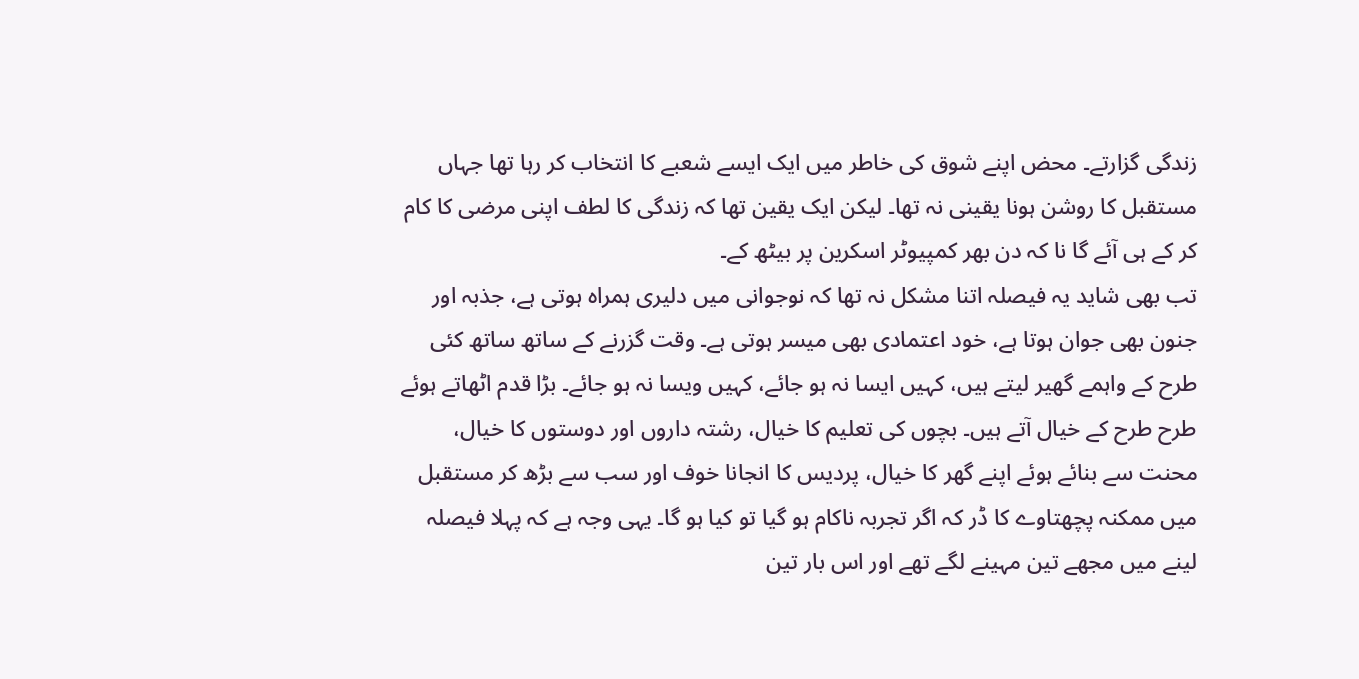زندگی گزارتے۔ محض اپنے شوق کی خاطر میں ایک ایسے شعبے کا انتخاب کر رہا تھا جہاں مستقبل کا روشن ہونا یقینی نہ تھا۔ لیکن ایک یقین تھا کہ زندگی کا لطف اپنی مرضی کا کام کر کے ہی آئے گا نا کہ دن بھر کمپیوٹر اسکرین پر بیٹھ کے۔
تب بھی شاید یہ فیصلہ اتنا مشکل نہ تھا کہ نوجوانی میں دلیری ہمراہ ہوتی ہے، جذبہ اور جنون بھی جوان ہوتا ہے، خود اعتمادی بھی میسر ہوتی ہے۔ وقت گزرنے کے ساتھ ساتھ کئی طرح کے واہمے گھیر لیتے ہیں، کہیں ایسا نہ ہو جائے، کہیں ویسا نہ ہو جائے۔ بڑا قدم اٹھاتے ہوئے طرح طرح کے خیال آتے ہیں۔ بچوں کی تعلیم کا خیال، رشتہ داروں اور دوستوں کا خیال، محنت سے بنائے ہوئے اپنے گھر کا خیال، پردیس کا انجانا خوف اور سب سے بڑھ کر مستقبل میں ممکنہ پچھتاوے کا ڈر کہ اگر تجربہ ناکام ہو گیا تو کیا ہو گا۔ یہی وجہ ہے کہ پہلا فیصلہ لینے میں مجھے تین مہینے لگے تھے اور اس بار تین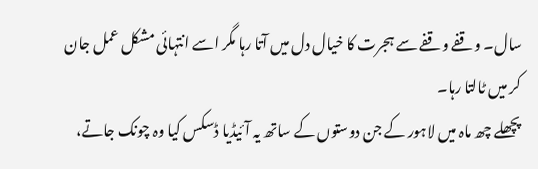سال۔ وقفے وقفے سے ہجرت کا خیال دل میں آتا رہا مگر اسے انتہائی مشکل عمل جان کر میں ٹالتا رہا۔
پچھلے چھ ماہ میں لاہور کے جن دوستوں کے ساتھ یہ آئیڈیا ڈسکس کیا وہ چونک جاتے،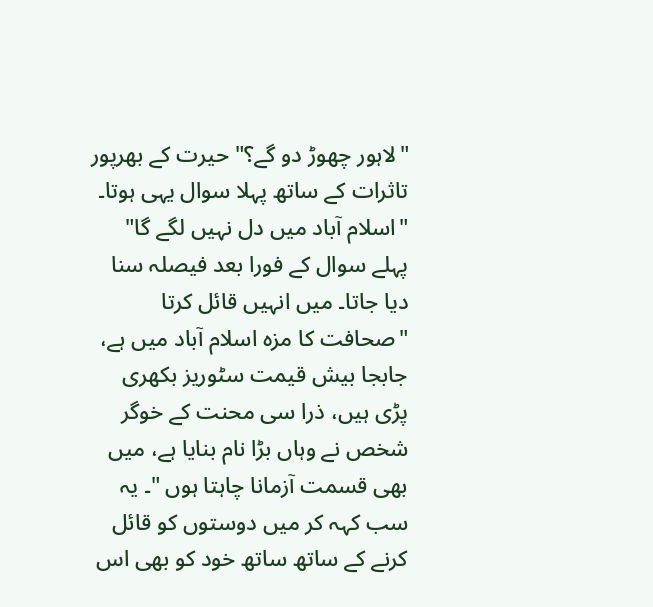"لاہور چھوڑ دو گے؟" حیرت کے بھرپور تاثرات کے ساتھ پہلا سوال یہی ہوتا۔ "اسلام آباد میں دل نہیں لگے گا" پہلے سوال کے فورا بعد فیصلہ سنا دیا جاتا۔ میں انہیں قائل کرتا "صحافت کا مزہ اسلام آباد میں ہے، جابجا بیش قیمت سٹوریز بکھری پڑی ہیں، ذرا سی محنت کے خوگر شخص نے وہاں بڑا نام بنایا ہے، میں بھی قسمت آزمانا چاہتا ہوں "۔ یہ سب کہہ کر میں دوستوں کو قائل کرنے کے ساتھ ساتھ خود کو بھی اس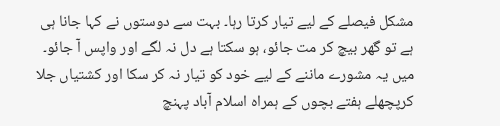مشکل فیصلے کے لیے تیار کرتا رہا۔ بہت سے دوستوں نے کہا جانا ہی ہے تو گھر بیچ کر مت جائو، ہو سکتا ہے دل نہ لگے اور واپس آ جائو۔ میں یہ مشورے ماننے کے لیے خود کو تیار نہ کر سکا اور کشتیاں جلا کرپچھلے ہفتے بچوں کے ہمراہ اسلام آباد پہنچ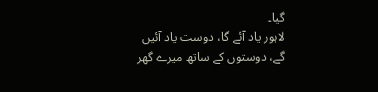گیا۔
لاہور یاد آئے گا، دوست یاد آئیں گے، دوستوں کے ساتھ میرے گھر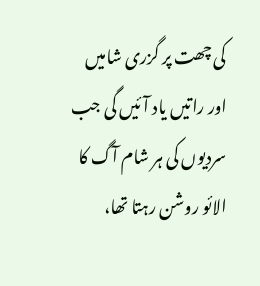کی چھت پر گزری شامیں اور راتیں یاد آئیں گی جب سردیوں کی ہر شام آگ کا الائو روشن رہتا تھا،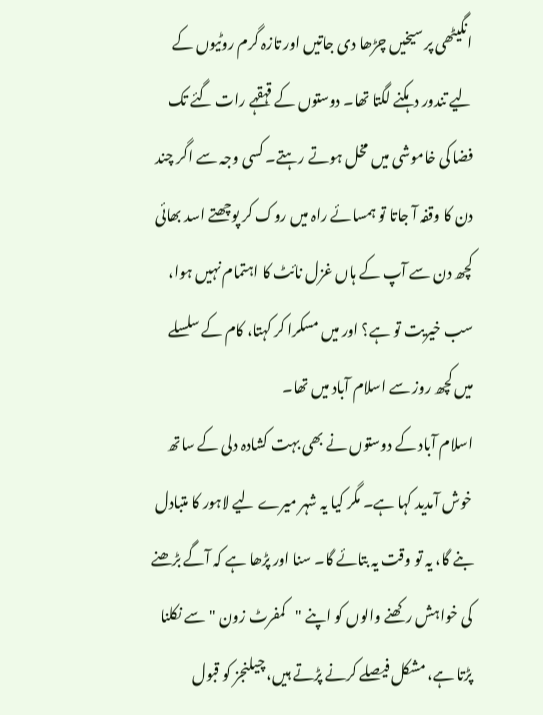انگیٹھی پر سیخیں چڑھا دی جاتیں اور تازہ گرم روٹیوں کے لیے تندور دہکنے لگتا تھا۔ دوستوں کے قہقہے رات گئے تک فضا کی خاموشی میں مخل ہوتے رہتے۔ کسی وجہ سے اگر چند دن کا وقفہ آ جاتا تو ہمسائے راہ میں روک کر پوچھتے اسد بھائی کچھ دن سے آپ کے ہاں غزل نائٹ کا اہتمام نہیں ہوا، سب خیریت تو ہے؟ اور میں مسکرا کر کہتا، کام کے سلسلے میں کچھ روز سے اسلام آباد میں تھا۔
اسلام آباد کے دوستوں نے بھی بہت کشادہ دلی کے ساتھ خوش آمدید کہا ہے۔ مگر کیا یہ شہر میرے لیے لاہور کا متبادل بنے گا، یہ تو وقت یہ بتائے گا۔ سنا اور پڑھا ہے کہ آگے بڑھنے کی خواہش رکھنے والوں کو اپنے "کمفرٹ زون " سے نکلنا پڑتا ہے، مشکل فیصلے کرنے پڑتے ہیں، چیلنجز کو قبول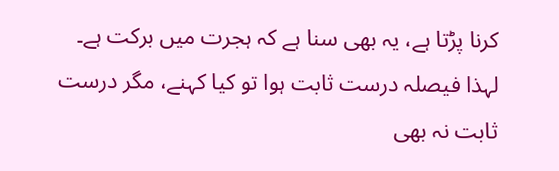کرنا پڑتا ہے، یہ بھی سنا ہے کہ ہجرت میں برکت ہے۔ لہذا فیصلہ درست ثابت ہوا تو کیا کہنے، مگر درست ثابت نہ بھی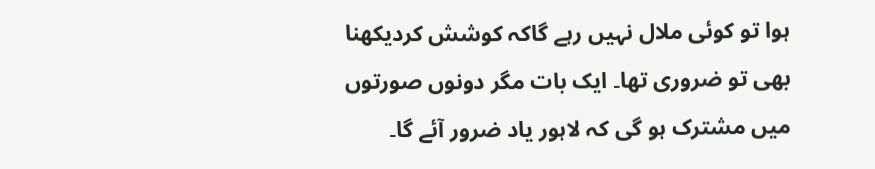ہوا تو کوئی ملال نہیں رہے گاکہ کوشش کردیکھنا بھی تو ضروری تھا۔ ایک بات مگر دونوں صورتوں میں مشترک ہو گی کہ لاہور یاد ضرور آئے گا۔